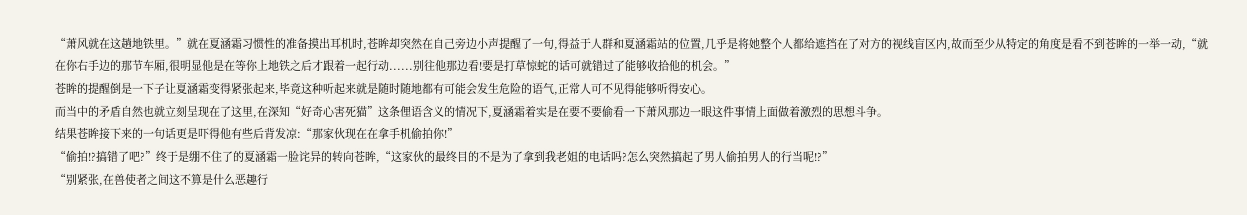“萧风就在这趟地铁里。”就在夏涵霜习惯性的准备摸出耳机时,苍眸却突然在自己旁边小声提醒了一句,得益于人群和夏涵霜站的位置,几乎是将她整个人都给遮挡在了对方的视线盲区内,故而至少从特定的角度是看不到苍眸的一举一动,“就在你右手边的那节车厢,很明显他是在等你上地铁之后才跟着一起行动......别往他那边看!要是打草惊蛇的话可就错过了能够收拾他的机会。”
苍眸的提醒倒是一下子让夏涵霜变得紧张起来,毕竟这种听起来就是随时随地都有可能会发生危险的语气,正常人可不见得能够听得安心。
而当中的矛盾自然也就立刻呈现在了这里,在深知“好奇心害死猫”这条俚语含义的情况下,夏涵霜着实是在要不要偷看一下萧风那边一眼这件事情上面做着激烈的思想斗争。
结果苍眸接下来的一句话更是吓得他有些后背发凉:“那家伙现在在拿手机偷拍你!”
“偷拍!?搞错了吧?”终于是绷不住了的夏涵霜一脸诧异的转向苍眸,“这家伙的最终目的不是为了拿到我老姐的电话吗?怎么突然搞起了男人偷拍男人的行当呢!?”
“别紧张,在兽使者之间这不算是什么恶趣行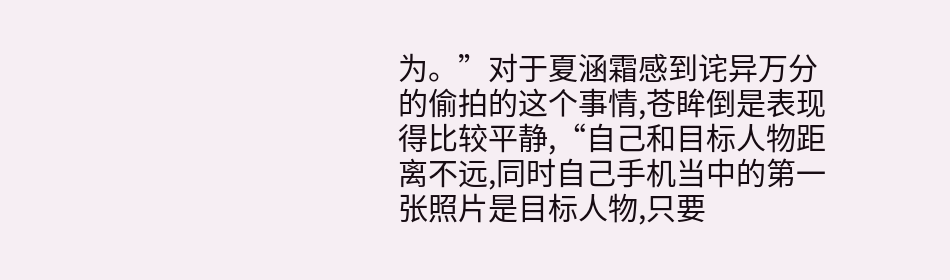为。”对于夏涵霜感到诧异万分的偷拍的这个事情,苍眸倒是表现得比较平静,“自己和目标人物距离不远,同时自己手机当中的第一张照片是目标人物,只要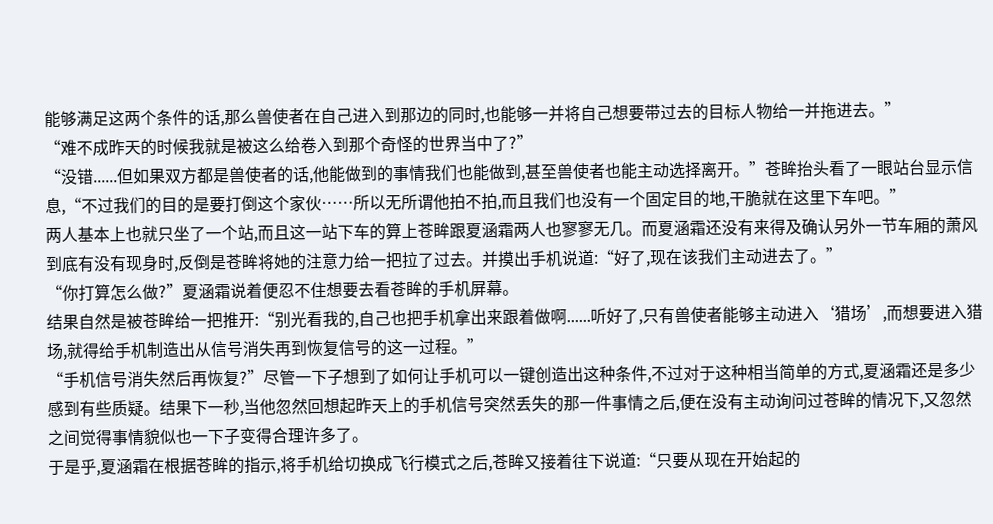能够满足这两个条件的话,那么兽使者在自己进入到那边的同时,也能够一并将自己想要带过去的目标人物给一并拖进去。”
“难不成昨天的时候我就是被这么给卷入到那个奇怪的世界当中了?”
“没错......但如果双方都是兽使者的话,他能做到的事情我们也能做到,甚至兽使者也能主动选择离开。”苍眸抬头看了一眼站台显示信息,“不过我们的目的是要打倒这个家伙……所以无所谓他拍不拍,而且我们也没有一个固定目的地,干脆就在这里下车吧。”
两人基本上也就只坐了一个站,而且这一站下车的算上苍眸跟夏涵霜两人也寥寥无几。而夏涵霜还没有来得及确认另外一节车厢的萧风到底有没有现身时,反倒是苍眸将她的注意力给一把拉了过去。并摸出手机说道:“好了,现在该我们主动进去了。”
“你打算怎么做?”夏涵霜说着便忍不住想要去看苍眸的手机屏幕。
结果自然是被苍眸给一把推开:“别光看我的,自己也把手机拿出来跟着做啊......听好了,只有兽使者能够主动进入‘猎场’,而想要进入猎场,就得给手机制造出从信号消失再到恢复信号的这一过程。”
“手机信号消失然后再恢复?”尽管一下子想到了如何让手机可以一键创造出这种条件,不过对于这种相当简单的方式,夏涵霜还是多少感到有些质疑。结果下一秒,当他忽然回想起昨天上的手机信号突然丢失的那一件事情之后,便在没有主动询问过苍眸的情况下,又忽然之间觉得事情貌似也一下子变得合理许多了。
于是乎,夏涵霜在根据苍眸的指示,将手机给切换成飞行模式之后,苍眸又接着往下说道:“只要从现在开始起的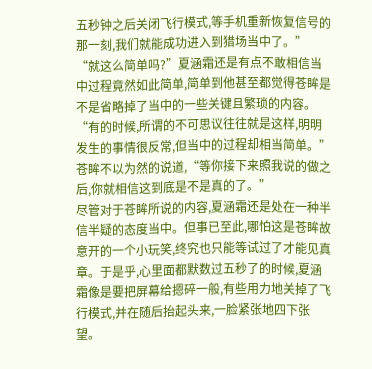五秒钟之后关闭飞行模式,等手机重新恢复信号的那一刻,我们就能成功进入到猎场当中了。”
“就这么简单吗?”夏涵霜还是有点不敢相信当中过程竟然如此简单,简单到他甚至都觉得苍眸是不是省略掉了当中的一些关键且繁琐的内容。
“有的时候,所谓的不可思议往往就是这样,明明发生的事情很反常,但当中的过程却相当简单。”苍眸不以为然的说道,“等你接下来照我说的做之后,你就相信这到底是不是真的了。”
尽管对于苍眸所说的内容,夏涵霜还是处在一种半信半疑的态度当中。但事已至此,哪怕这是苍眸故意开的一个小玩笑,终究也只能等试过了才能见真章。于是乎,心里面都默数过五秒了的时候,夏涵霜像是要把屏幕给摁碎一般,有些用力地关掉了飞行模式,并在随后抬起头来,一脸紧张地四下张望。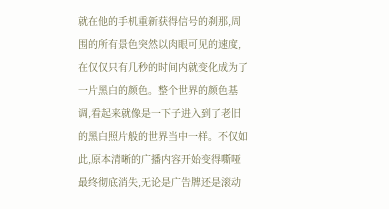就在他的手机重新获得信号的刹那,周围的所有景色突然以肉眼可见的速度,在仅仅只有几秒的时间内就变化成为了一片黑白的颜色。整个世界的颜色基调,看起来就像是一下子进入到了老旧的黑白照片般的世界当中一样。不仅如此,原本清晰的广播内容开始变得嘶哑最终彻底消失,无论是广告牌还是滚动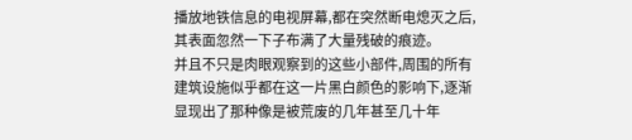播放地铁信息的电视屏幕,都在突然断电熄灭之后,其表面忽然一下子布满了大量残破的痕迹。
并且不只是肉眼观察到的这些小部件,周围的所有建筑设施似乎都在这一片黑白颜色的影响下,逐渐显现出了那种像是被荒废的几年甚至几十年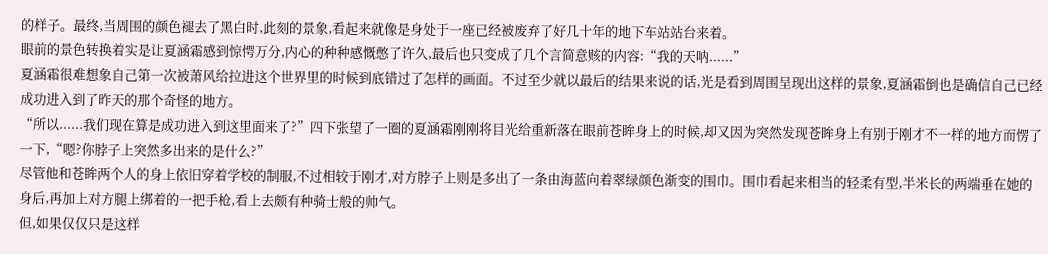的样子。最终,当周围的颜色褪去了黑白时,此刻的景象,看起来就像是身处于一座已经被废弃了好几十年的地下车站站台来着。
眼前的景色转换着实是让夏涵霜感到惊愕万分,内心的种种感慨憋了许久,最后也只变成了几个言简意赅的内容:“我的天呐......”
夏涵霜很难想象自己第一次被萧风给拉进这个世界里的时候到底错过了怎样的画面。不过至少就以最后的结果来说的话,光是看到周围呈现出这样的景象,夏涵霜倒也是确信自己已经成功进入到了昨天的那个奇怪的地方。
“所以......我们现在算是成功进入到这里面来了?”四下张望了一圈的夏涵霜刚刚将目光给重新落在眼前苍眸身上的时候,却又因为突然发现苍眸身上有别于刚才不一样的地方而愣了一下,“嗯?你脖子上突然多出来的是什么?”
尽管他和苍眸两个人的身上依旧穿着学校的制服,不过相较于刚才,对方脖子上则是多出了一条由海蓝向着翠绿颜色渐变的围巾。围巾看起来相当的轻柔有型,半米长的两端垂在她的身后,再加上对方腿上绑着的一把手枪,看上去颇有种骑士般的帅气。
但,如果仅仅只是这样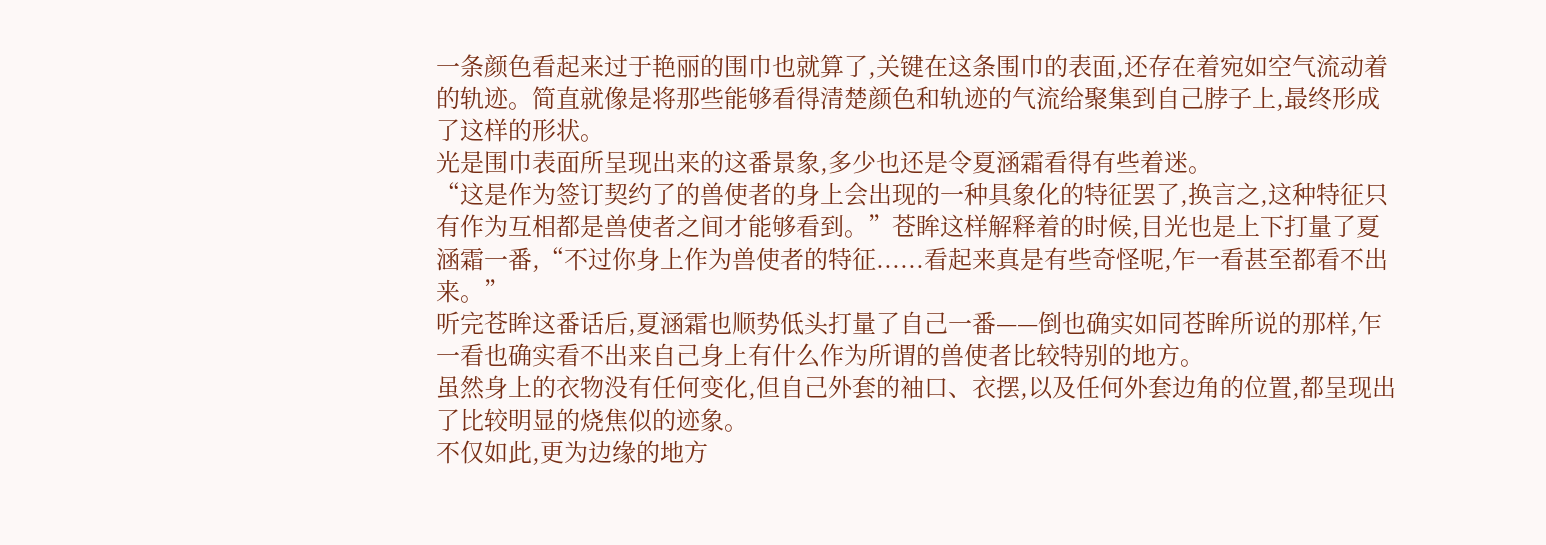一条颜色看起来过于艳丽的围巾也就算了,关键在这条围巾的表面,还存在着宛如空气流动着的轨迹。简直就像是将那些能够看得清楚颜色和轨迹的气流给聚集到自己脖子上,最终形成了这样的形状。
光是围巾表面所呈现出来的这番景象,多少也还是令夏涵霜看得有些着迷。
“这是作为签订契约了的兽使者的身上会出现的一种具象化的特征罢了,换言之,这种特征只有作为互相都是兽使者之间才能够看到。”苍眸这样解释着的时候,目光也是上下打量了夏涵霜一番,“不过你身上作为兽使者的特征......看起来真是有些奇怪呢,乍一看甚至都看不出来。”
听完苍眸这番话后,夏涵霜也顺势低头打量了自己一番——倒也确实如同苍眸所说的那样,乍一看也确实看不出来自己身上有什么作为所谓的兽使者比较特别的地方。
虽然身上的衣物没有任何变化,但自己外套的袖口、衣摆,以及任何外套边角的位置,都呈现出了比较明显的烧焦似的迹象。
不仅如此,更为边缘的地方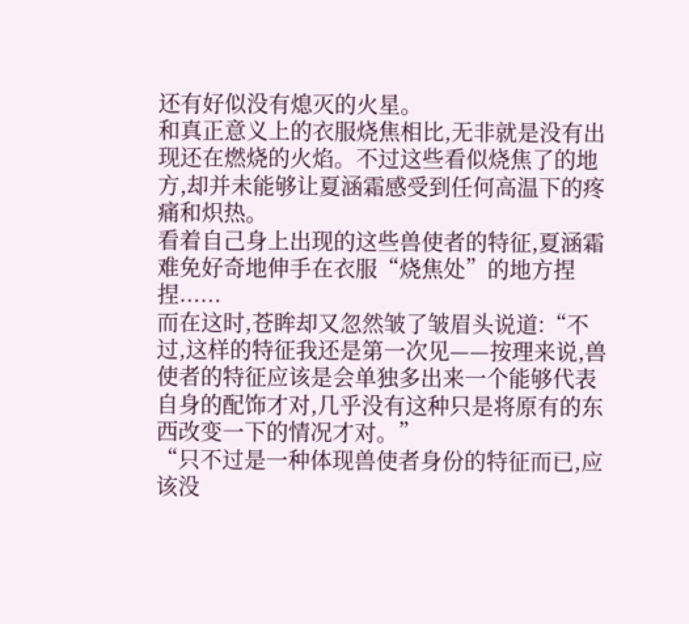还有好似没有熄灭的火星。
和真正意义上的衣服烧焦相比,无非就是没有出现还在燃烧的火焰。不过这些看似烧焦了的地方,却并未能够让夏涵霜感受到任何高温下的疼痛和炽热。
看着自己身上出现的这些兽使者的特征,夏涵霜难免好奇地伸手在衣服“烧焦处”的地方捏捏......
而在这时,苍眸却又忽然皱了皱眉头说道:“不过,这样的特征我还是第一次见——按理来说,兽使者的特征应该是会单独多出来一个能够代表自身的配饰才对,几乎没有这种只是将原有的东西改变一下的情况才对。”
“只不过是一种体现兽使者身份的特征而已,应该没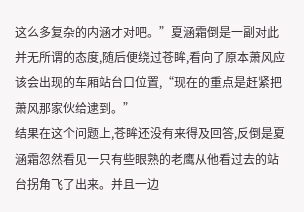这么多复杂的内涵才对吧。”夏涵霜倒是一副对此并无所谓的态度,随后便绕过苍眸,看向了原本萧风应该会出现的车厢站台口位置,“现在的重点是赶紧把萧风那家伙给逮到。”
结果在这个问题上,苍眸还没有来得及回答,反倒是夏涵霜忽然看见一只有些眼熟的老鹰从他看过去的站台拐角飞了出来。并且一边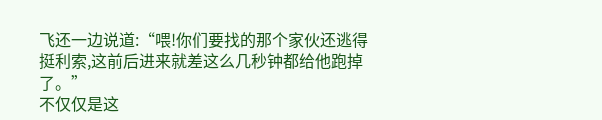飞还一边说道:“喂!你们要找的那个家伙还逃得挺利索,这前后进来就差这么几秒钟都给他跑掉了。”
不仅仅是这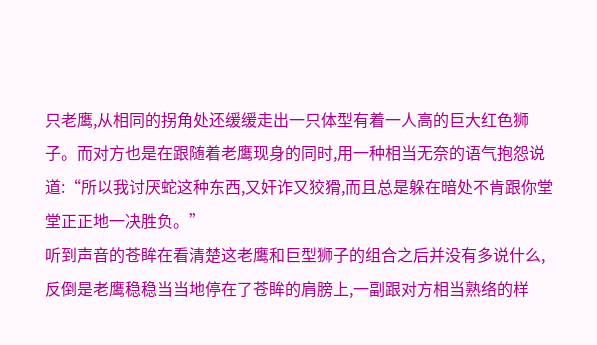只老鹰,从相同的拐角处还缓缓走出一只体型有着一人高的巨大红色狮子。而对方也是在跟随着老鹰现身的同时,用一种相当无奈的语气抱怨说道:“所以我讨厌蛇这种东西,又奸诈又狡猾,而且总是躲在暗处不肯跟你堂堂正正地一决胜负。”
听到声音的苍眸在看清楚这老鹰和巨型狮子的组合之后并没有多说什么,反倒是老鹰稳稳当当地停在了苍眸的肩膀上,一副跟对方相当熟络的样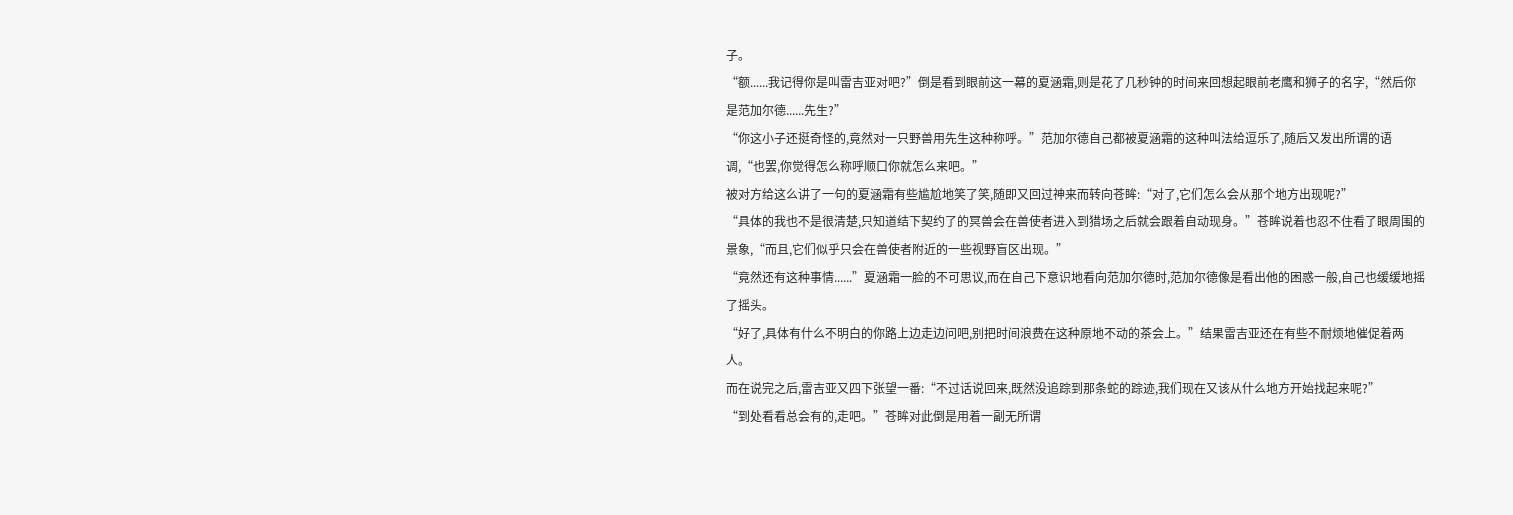子。
“额......我记得你是叫雷吉亚对吧?”倒是看到眼前这一幕的夏涵霜,则是花了几秒钟的时间来回想起眼前老鹰和狮子的名字,“然后你是范加尔德......先生?”
“你这小子还挺奇怪的,竟然对一只野兽用先生这种称呼。”范加尔德自己都被夏涵霜的这种叫法给逗乐了,随后又发出所谓的语调,“也罢,你觉得怎么称呼顺口你就怎么来吧。”
被对方给这么讲了一句的夏涵霜有些尴尬地笑了笑,随即又回过神来而转向苍眸:“对了,它们怎么会从那个地方出现呢?”
“具体的我也不是很清楚,只知道结下契约了的冥兽会在兽使者进入到猎场之后就会跟着自动现身。”苍眸说着也忍不住看了眼周围的景象,“而且,它们似乎只会在兽使者附近的一些视野盲区出现。”
“竟然还有这种事情......”夏涵霜一脸的不可思议,而在自己下意识地看向范加尔德时,范加尔德像是看出他的困惑一般,自己也缓缓地摇了摇头。
“好了,具体有什么不明白的你路上边走边问吧,别把时间浪费在这种原地不动的茶会上。”结果雷吉亚还在有些不耐烦地催促着两人。
而在说完之后,雷吉亚又四下张望一番:“不过话说回来,既然没追踪到那条蛇的踪迹,我们现在又该从什么地方开始找起来呢?”
“到处看看总会有的,走吧。”苍眸对此倒是用着一副无所谓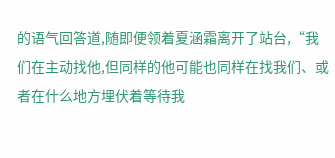的语气回答道,随即便领着夏涵霜离开了站台,“我们在主动找他,但同样的他可能也同样在找我们、或者在什么地方埋伏着等待我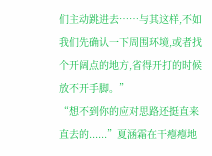们主动跳进去……与其这样,不如我们先确认一下周围环境,或者找个开阔点的地方,省得开打的时候放不开手脚。”
“想不到你的应对思路还挺直来直去的......”夏涵霜在干瘪瘪地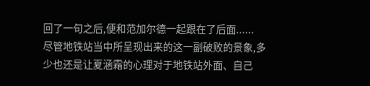回了一句之后,便和范加尔德一起跟在了后面......
尽管地铁站当中所呈现出来的这一副破败的景象,多少也还是让夏涵霜的心理对于地铁站外面、自己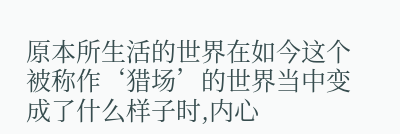原本所生活的世界在如今这个被称作‘猎场’的世界当中变成了什么样子时,内心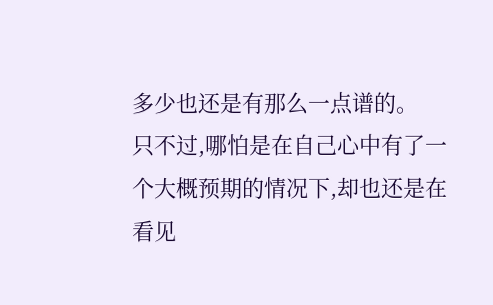多少也还是有那么一点谱的。
只不过,哪怕是在自己心中有了一个大概预期的情况下,却也还是在看见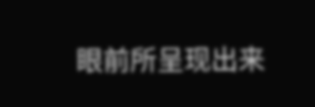眼前所呈现出来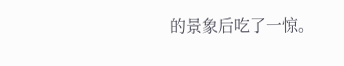的景象后吃了一惊。